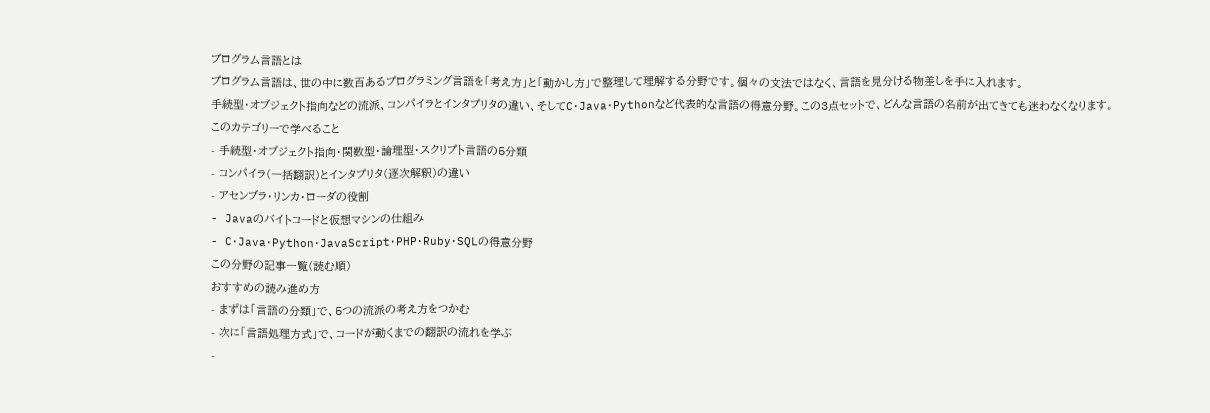プログラム言語とは
プログラム言語は、世の中に数百あるプログラミング言語を「考え方」と「動かし方」で整理して理解する分野です。個々の文法ではなく、言語を見分ける物差しを手に入れます。
手続型・オブジェクト指向などの流派、コンパイラとインタプリタの違い、そしてC・Java・Pythonなど代表的な言語の得意分野。この3点セットで、どんな言語の名前が出てきても迷わなくなります。
このカテゴリーで学べること
- 手続型・オブジェクト指向・関数型・論理型・スクリプト言語の5分類
- コンパイラ(一括翻訳)とインタプリタ(逐次解釈)の違い
- アセンブラ・リンカ・ローダの役割
- Javaのバイトコードと仮想マシンの仕組み
- C・Java・Python・JavaScript・PHP・Ruby・SQLの得意分野
この分野の記事一覧(読む順)
おすすめの読み進め方
- まずは「言語の分類」で、5つの流派の考え方をつかむ
- 次に「言語処理方式」で、コードが動くまでの翻訳の流れを学ぶ
-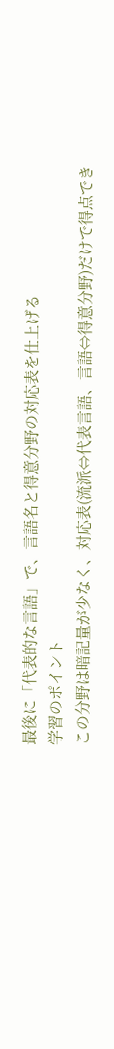最後に「代表的な言語」で、言語名と得意分野の対応表を仕上げる
学習のポイント
この分野は暗記量が少なく、対応表(流派⇔代表言語、言語⇔得意分野)だけで得点でき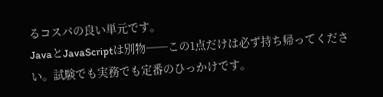るコスパの良い単元です。
JavaとJavaScriptは別物──この1点だけは必ず持ち帰ってください。試験でも実務でも定番のひっかけです。